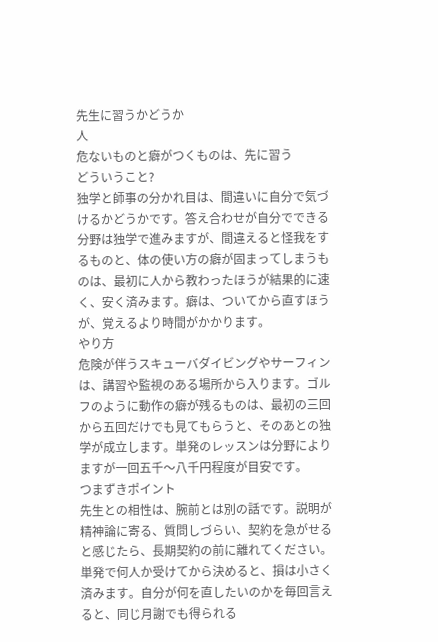先生に習うかどうか
人
危ないものと癖がつくものは、先に習う
どういうこと?
独学と師事の分かれ目は、間違いに自分で気づけるかどうかです。答え合わせが自分でできる分野は独学で進みますが、間違えると怪我をするものと、体の使い方の癖が固まってしまうものは、最初に人から教わったほうが結果的に速く、安く済みます。癖は、ついてから直すほうが、覚えるより時間がかかります。
やり方
危険が伴うスキューバダイビングやサーフィンは、講習や監視のある場所から入ります。ゴルフのように動作の癖が残るものは、最初の三回から五回だけでも見てもらうと、そのあとの独学が成立します。単発のレッスンは分野によりますが一回五千〜八千円程度が目安です。
つまずきポイント
先生との相性は、腕前とは別の話です。説明が精神論に寄る、質問しづらい、契約を急がせると感じたら、長期契約の前に離れてください。単発で何人か受けてから決めると、損は小さく済みます。自分が何を直したいのかを毎回言えると、同じ月謝でも得られる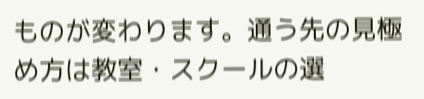ものが変わります。通う先の見極め方は教室・スクールの選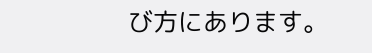び方にあります。